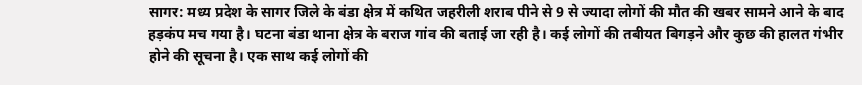सागर: मध्य प्रदेश के सागर जिले के बंडा क्षेत्र में कथित जहरीली शराब पीने से 9 से ज्यादा लोगों की मौत की खबर सामने आने के बाद हड़कंप मच गया है। घटना बंडा थाना क्षेत्र के बराज गांव की बताई जा रही है। कई लोगों की तबीयत बिगड़ने और कुछ की हालत गंभीर होने की सूचना है। एक साथ कई लोगों की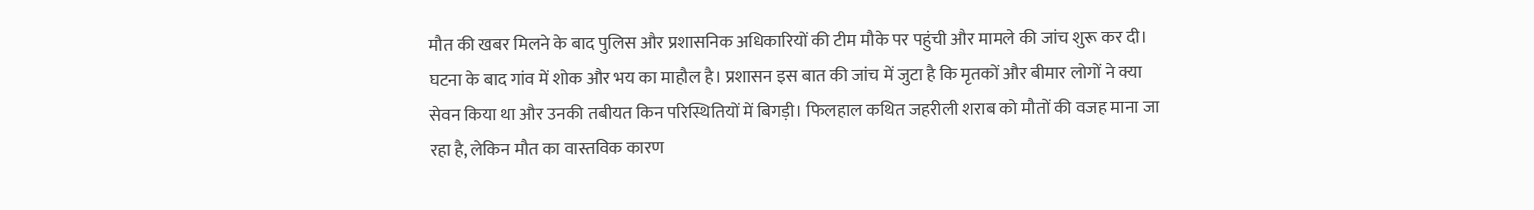मौत की खबर मिलने के बाद पुलिस और प्रशासनिक अधिकारियों की टीम मौके पर पहुंची और मामले की जांच शुरू कर दी।
घटना के बाद गांव में शोक और भय का माहौल है। प्रशासन इस बात की जांच में जुटा है कि मृतकों और बीमार लोगों ने क्या सेवन किया था और उनकी तबीयत किन परिस्थितियों में बिगड़ी। फिलहाल कथित जहरीली शराब को मौतों की वजह माना जा रहा है, लेकिन मौत का वास्तविक कारण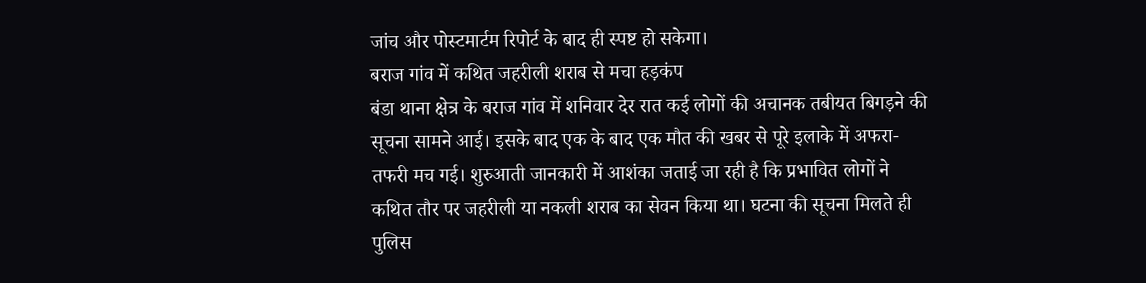जांच और पोस्टमार्टम रिपोर्ट के बाद ही स्पष्ट हो सकेगा।
बराज गांव में कथित जहरीली शराब से मचा हड़कंप
बंडा थाना क्षेत्र के बराज गांव में शनिवार देर रात कई लोगों की अचानक तबीयत बिगड़ने की सूचना सामने आई। इसके बाद एक के बाद एक मौत की खबर से पूरे इलाके में अफरा-तफरी मच गई। शुरुआती जानकारी में आशंका जताई जा रही है कि प्रभावित लोगों ने कथित तौर पर जहरीली या नकली शराब का सेवन किया था। घटना की सूचना मिलते ही पुलिस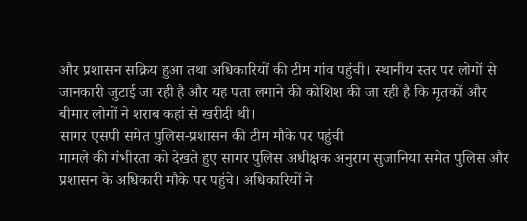और प्रशासन सक्रिय हुआ तथा अधिकारियों की टीम गांव पहुंची। स्थानीय स्तर पर लोगों से जानकारी जुटाई जा रही है और यह पता लगाने की कोशिश की जा रही है कि मृतकों और बीमार लोगों ने शराब कहां से खरीदी थी।
सागर एसपी समेत पुलिस-प्रशासन की टीम मौके पर पहुंची
मामले की गंभीरता को देखते हुए सागर पुलिस अधीक्षक अनुराग सुजानिया समेत पुलिस और प्रशासन के अधिकारी मौके पर पहुंचे। अधिकारियों ने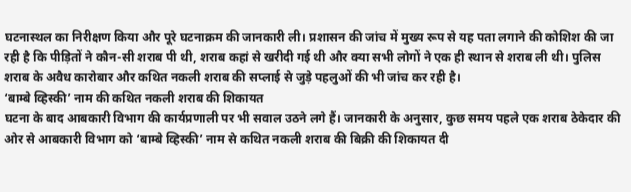घटनास्थल का निरीक्षण किया और पूरे घटनाक्रम की जानकारी ली। प्रशासन की जांच में मुख्य रूप से यह पता लगाने की कोशिश की जा रही है कि पीड़ितों ने कौन-सी शराब पी थी, शराब कहां से खरीदी गई थी और क्या सभी लोगों ने एक ही स्थान से शराब ली थी। पुलिस शराब के अवैध कारोबार और कथित नकली शराब की सप्लाई से जुड़े पहलुओं की भी जांच कर रही है।
‘बाम्बे व्हिस्की’ नाम की कथित नकली शराब की शिकायत
घटना के बाद आबकारी विभाग की कार्यप्रणाली पर भी सवाल उठने लगे हैं। जानकारी के अनुसार, कुछ समय पहले एक शराब ठेकेदार की ओर से आबकारी विभाग को ‘बाम्बे व्हिस्की’ नाम से कथित नकली शराब की बिक्री की शिकायत दी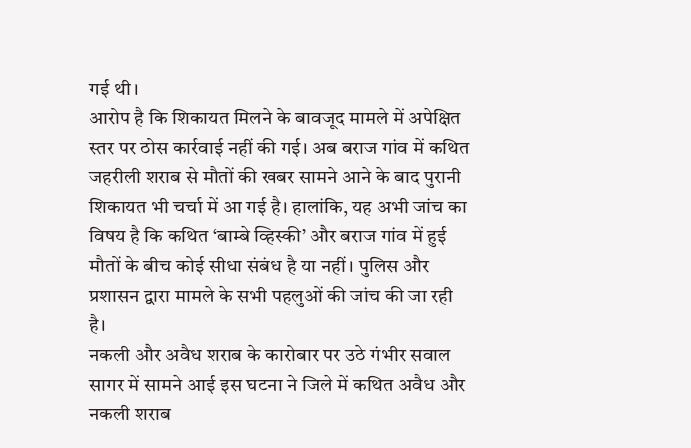गई थी।
आरोप है कि शिकायत मिलने के बावजूद मामले में अपेक्षित स्तर पर ठोस कार्रवाई नहीं की गई। अब बराज गांव में कथित जहरीली शराब से मौतों की खबर सामने आने के बाद पुरानी शिकायत भी चर्चा में आ गई है। हालांकि, यह अभी जांच का विषय है कि कथित ‘बाम्बे व्हिस्की’ और बराज गांव में हुई मौतों के बीच कोई सीधा संबंध है या नहीं। पुलिस और प्रशासन द्वारा मामले के सभी पहलुओं की जांच की जा रही है।
नकली और अवैध शराब के कारोबार पर उठे गंभीर सवाल
सागर में सामने आई इस घटना ने जिले में कथित अवैध और नकली शराब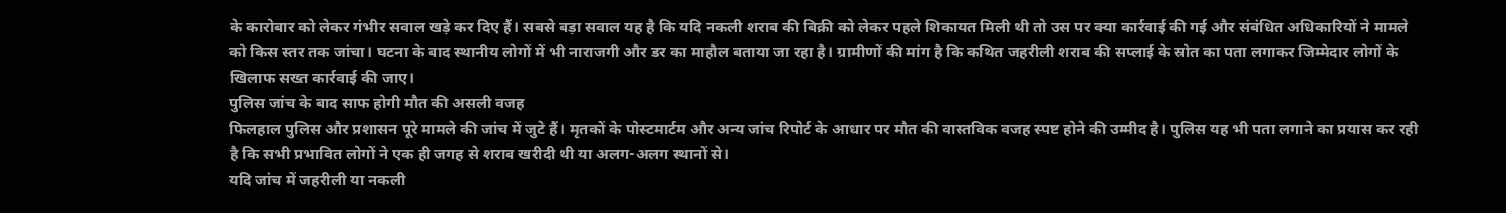के कारोबार को लेकर गंभीर सवाल खड़े कर दिए हैं। सबसे बड़ा सवाल यह है कि यदि नकली शराब की बिक्री को लेकर पहले शिकायत मिली थी तो उस पर क्या कार्रवाई की गई और संबंधित अधिकारियों ने मामले को किस स्तर तक जांचा। घटना के बाद स्थानीय लोगों में भी नाराजगी और डर का माहौल बताया जा रहा है। ग्रामीणों की मांग है कि कथित जहरीली शराब की सप्लाई के स्रोत का पता लगाकर जिम्मेदार लोगों के खिलाफ सख्त कार्रवाई की जाए।
पुलिस जांच के बाद साफ होगी मौत की असली वजह
फिलहाल पुलिस और प्रशासन पूरे मामले की जांच में जुटे हैं। मृतकों के पोस्टमार्टम और अन्य जांच रिपोर्ट के आधार पर मौत की वास्तविक वजह स्पष्ट होने की उम्मीद है। पुलिस यह भी पता लगाने का प्रयास कर रही है कि सभी प्रभावित लोगों ने एक ही जगह से शराब खरीदी थी या अलग-अलग स्थानों से।
यदि जांच में जहरीली या नकली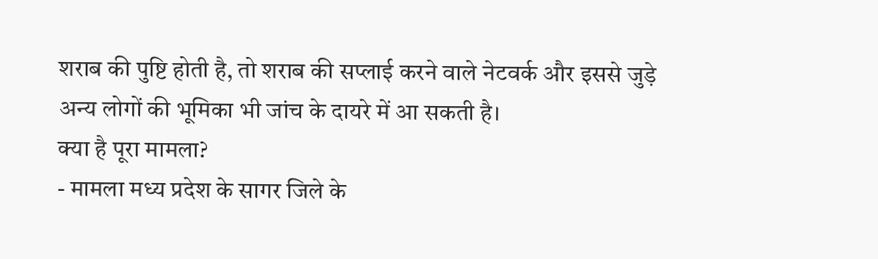शराब की पुष्टि होती है, तो शराब की सप्लाई करने वाले नेटवर्क और इससे जुड़े अन्य लोगों की भूमिका भी जांच के दायरे में आ सकती है।
क्या है पूरा मामला?
- मामला मध्य प्रदेश के सागर जिले के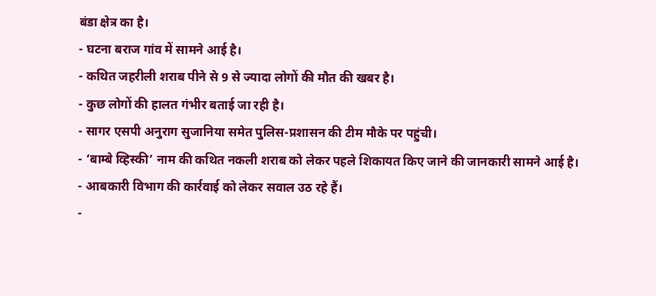बंडा क्षेत्र का है।
- घटना बराज गांव में सामने आई है।
- कथित जहरीली शराब पीने से 9 से ज्यादा लोगों की मौत की खबर है।
- कुछ लोगों की हालत गंभीर बताई जा रही है।
- सागर एसपी अनुराग सुजानिया समेत पुलिस-प्रशासन की टीम मौके पर पहुंची।
- ‘बाम्बे व्हिस्की’ नाम की कथित नकली शराब को लेकर पहले शिकायत किए जाने की जानकारी सामने आई है।
- आबकारी विभाग की कार्रवाई को लेकर सवाल उठ रहे हैं।
-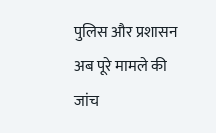पुलिस और प्रशासन अब पूरे मामले की जांच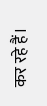कर रहे हैं।